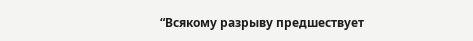“Всякому разрыву предшествует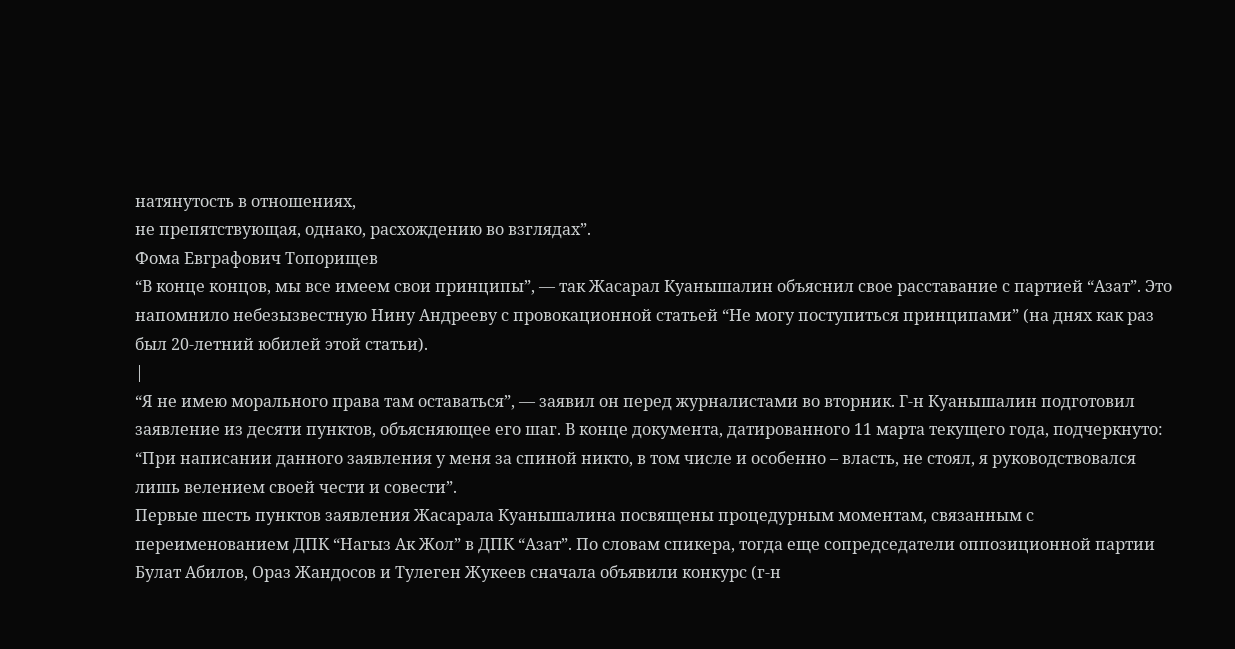натянутость в отношениях,
не препятствующая, однако, расхождению во взглядах”.
Фома Евграфович Топорищев
“В конце концов, мы все имеем свои принципы”, — так Жасарал Куанышалин объяснил свое расставание с партией “Азат”. Это напомнило небезызвестную Нину Андрееву с провокационной статьей “Не могу поступиться принципами” (на днях как раз был 20-летний юбилей этой статьи).
|
“Я не имею морального права там оставаться”, — заявил он перед журналистами во вторник. Г-н Куанышалин подготовил заявление из десяти пунктов, объясняющее его шаг. В конце документа, датированного 11 марта текущего года, подчеркнуто: “При написании данного заявления у меня за спиной никто, в том числе и особенно – власть, не стоял, я руководствовался лишь велением своей чести и совести”.
Первые шесть пунктов заявления Жасарала Куанышалина посвящены процедурным моментам, связанным с переименованием ДПК “Нагыз Ак Жол” в ДПК “Азат”. По словам спикера, тогда еще сопредседатели оппозиционной партии Булат Абилов, Ораз Жандосов и Тулеген Жукеев сначала объявили конкурс (г-н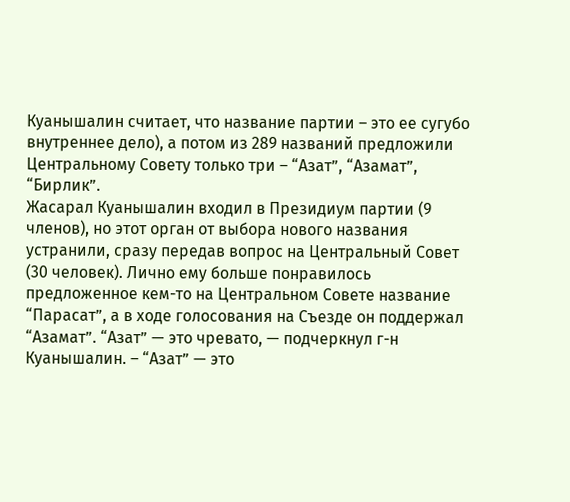Куанышалин считает, что название партии – это ее сугубо внутреннее дело), а потом из 289 названий предложили Центральному Совету только три – “Азат”, “Азамат”, “Бирлик”.
Жасарал Куанышалин входил в Президиум партии (9 членов), но этот орган от выбора нового названия устранили, сразу передав вопрос на Центральный Совет (30 человек). Лично ему больше понравилось предложенное кем-то на Центральном Совете название “Парасат”, а в ходе голосования на Съезде он поддержал “Азамат”. “Азат” — это чревато, — подчеркнул г-н Куанышалин. – “Азат” — это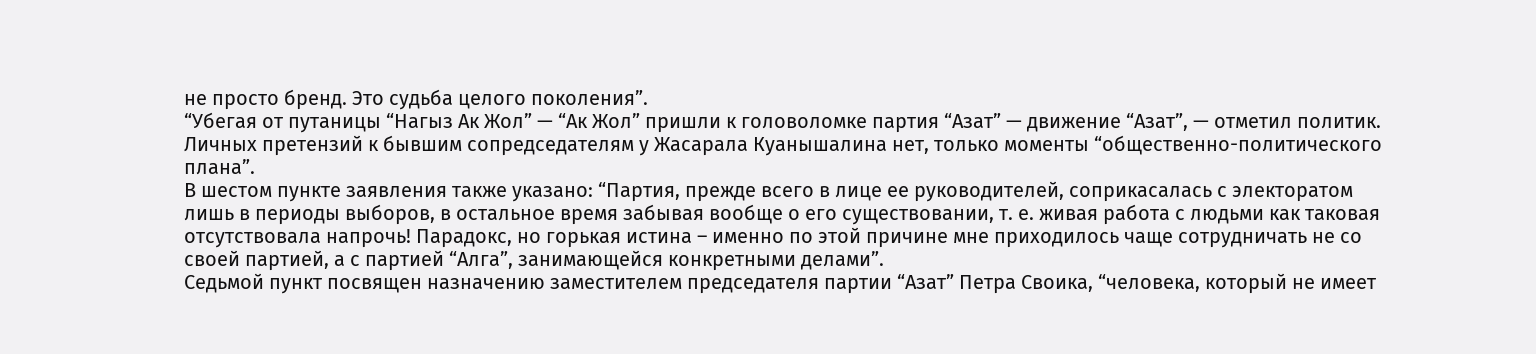не просто бренд. Это судьба целого поколения”.
“Убегая от путаницы “Нагыз Ак Жол” — “Ак Жол” пришли к головоломке партия “Азат” — движение “Азат”, — отметил политик. Личных претензий к бывшим сопредседателям у Жасарала Куанышалина нет, только моменты “общественно-политического плана”.
В шестом пункте заявления также указано: “Партия, прежде всего в лице ее руководителей, соприкасалась с электоратом лишь в периоды выборов, в остальное время забывая вообще о его существовании, т. е. живая работа с людьми как таковая отсутствовала напрочь! Парадокс, но горькая истина – именно по этой причине мне приходилось чаще сотрудничать не со своей партией, а с партией “Алга”, занимающейся конкретными делами”.
Седьмой пункт посвящен назначению заместителем председателя партии “Азат” Петра Своика, “человека, который не имеет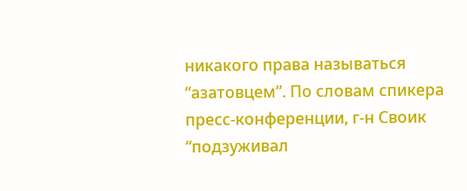никакого права называться “азатовцем”. По словам спикера пресс-конференции, г-н Своик “подзуживал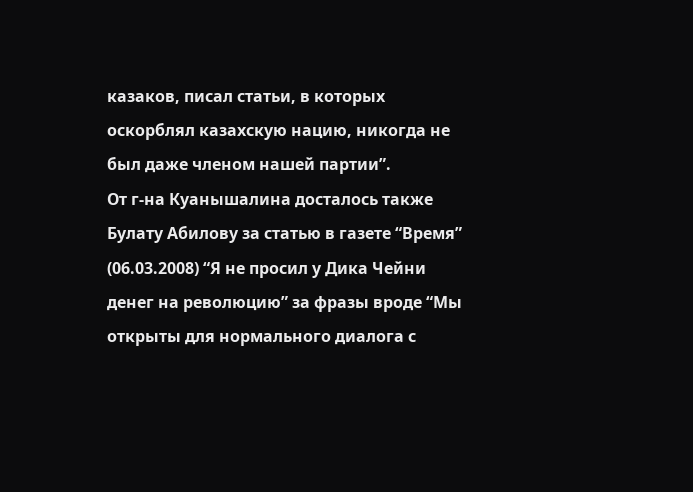казаков, писал статьи, в которых оскорблял казахскую нацию, никогда не был даже членом нашей партии”.
От г-на Куанышалина досталось также Булату Абилову за статью в газете “Время” (06.03.2008) “Я не просил у Дика Чейни денег на революцию” за фразы вроде “Мы открыты для нормального диалога с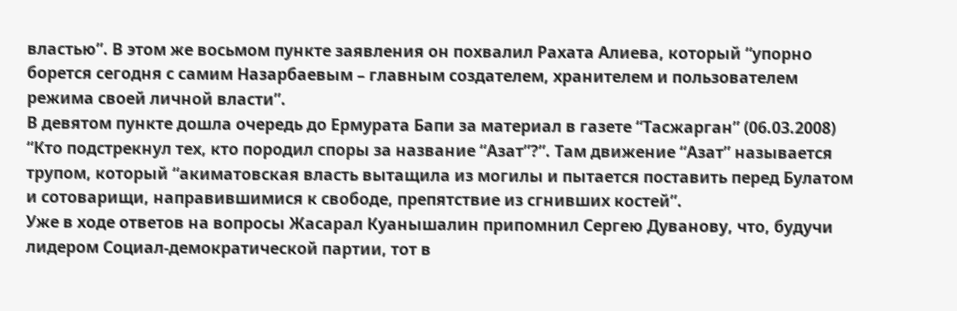властью”. В этом же восьмом пункте заявления он похвалил Рахата Алиева, который “упорно борется сегодня с самим Назарбаевым – главным создателем, хранителем и пользователем режима своей личной власти”.
В девятом пункте дошла очередь до Ермурата Бапи за материал в газете “Тасжарган” (06.03.2008) “Кто подстрекнул тех, кто породил споры за название “Азат”?”. Там движение “Азат” называется трупом, который “акиматовская власть вытащила из могилы и пытается поставить перед Булатом и сотоварищи, направившимися к свободе, препятствие из сгнивших костей”.
Уже в ходе ответов на вопросы Жасарал Куанышалин припомнил Сергею Дуванову, что, будучи лидером Социал-демократической партии, тот в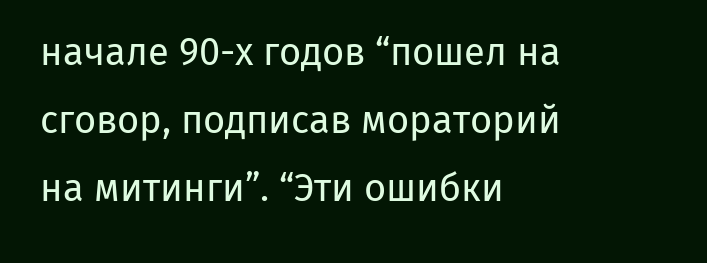начале 90-х годов “пошел на сговор, подписав мораторий на митинги”. “Эти ошибки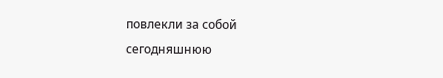повлекли за собой сегодняшнюю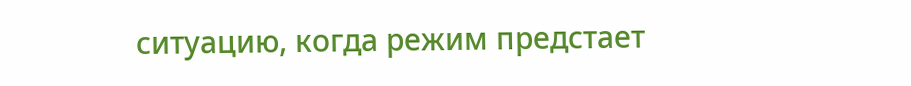ситуацию, когда режим предстает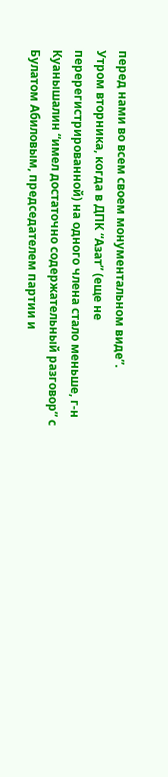перед нами во всем своем монументальном виде”.
Утром вторника, когда в ДПК “Азат” (еще не перерегистрированной) на одного члена стало меньше, г-н Куанышалин “имел достаточно содержательный разговор” с Булатом Абиловым, председателем партии и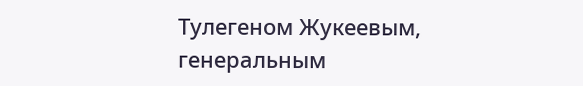Тулегеном Жукеевым, генеральным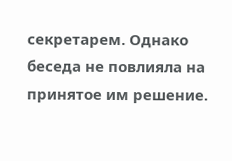секретарем. Однако беседа не повлияла на принятое им решение.